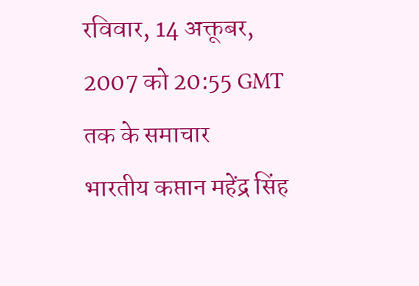रविवार, 14 अक्तूबर, 2007 को 20:55 GMT तक के समाचार
भारतीय कप्तान महेंद्र सिंह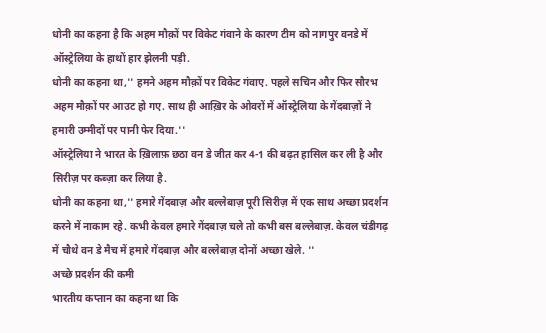धोनी का कहना है कि अहम मौक़ों पर विकेट गंवाने के कारण टीम को नागपुर वनडे में ऑस्ट्रेलिया के हाथों हार झेलनी पड़ी.
धोनी का कहना था,'' हमने अहम मौक़ों पर विकेट गंवाए. पहले सचिन और फिर सौरभ अहम मौक़ों पर आउट हो गए. साथ ही आख़िर के ओवरों में ऑस्ट्रेलिया के गेंदबाज़ों ने हमारी उम्मीदों पर पानी फेर दिया.''
ऑस्ट्रेलिया ने भारत के ख़िलाफ़ छठा वन डे जीत कर 4-1 की बढ़त हासिल कर ली है और सिरीज़ पर कब्ज़ा कर लिया है.
धोनी का कहना था,'' हमारे गेंदबाज़ और बल्लेबाज़ पूरी सिरीज़ में एक साथ अच्छा प्रदर्शन करने में नाकाम रहे. कभी केवल हमारे गेंदबाज़ चले तो कभी बस बल्लेबाज़. केवल चंडीगढ़ में चौथे वन डे मैच में हमारे गेंदबाज़ और बल्लेबाज़ दोनों अच्छा खेले. ''
अच्छे प्रदर्शन की कमी
भारतीय कप्तान का कहना था कि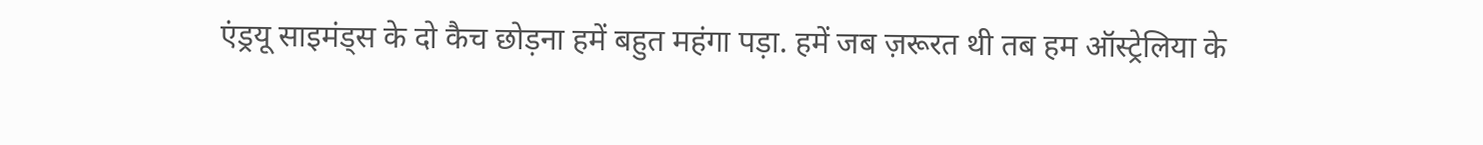एंड्रयू साइमंड्स के दो कैच छोड़ना हमें बहुत महंगा पड़ा. हमें जब ज़रूरत थी तब हम ऑस्ट्रेलिया के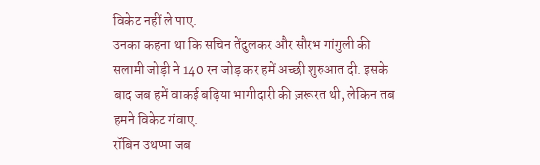विकेट नहीं ले पाए.
उनका कहना था कि सचिन तेंदुलकर और सौरभ गांगुली की सलामी जोड़ी ने 140 रन जोड़ कर हमें अच्छी शुरुआत दी. इसके बाद जब हमें वाकई बढ़िया भागीदारी की ज़रूरत थी, लेकिन तब हमने विकेट गंवाए.
रॉबिन उथप्पा जब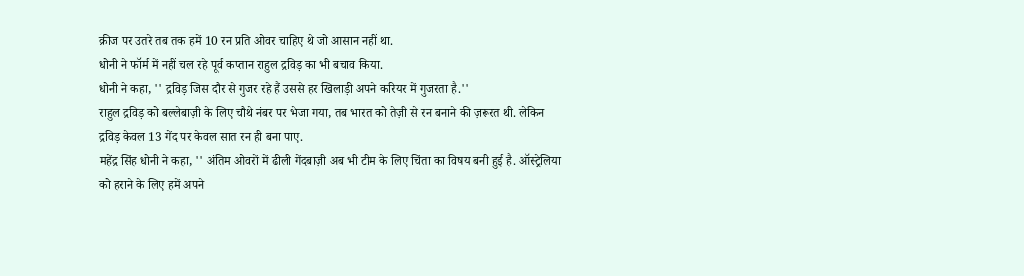क्रीज पर उतरे तब तक हमें 10 रन प्रति ओवर चाहिए थे जो आसान नहीं था.
धोनी ने फॉर्म में नहीं चल रहे पूर्व कप्तान राहुल द्रविड़ का भी बचाव किया.
धोनी ने कहा, '' द्रविड़ जिस दौर से गुजर रहे हैं उससे हर खिलाड़ी अपने करियर में गुजरता है.''
राहुल द्रविड़ को बल्लेबाज़ी के लिए चौथे नंबर पर भेजा गया, तब भारत को तेज़ी से रन बनाने की ज़रूरत थी. लेकिन द्रविड़ केवल 13 गेंद पर केवल सात रन ही बना पाए.
महेंद्र सिंह धोनी ने कहा, '' अंतिम ओवरों में ढीली गेंदबाज़ी अब भी टीम के लिए चिंता का विषय बनी हुई है. ऑस्ट्रेलिया को हराने के लिए हमें अपने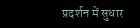प्रदर्शन में सुधार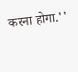करना होगा.''